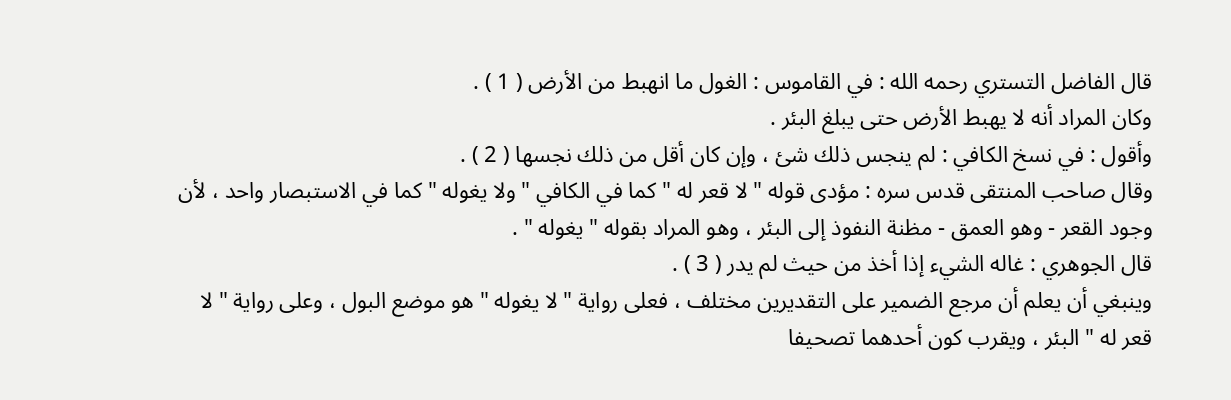قال الفاضل التستري رحمه الله : في القاموس : الغول ما انهبط من الأرض ( 1 ) .
وكان المراد أنه لا يهبط الأرض حتى يبلغ البئر .
وأقول : في نسخ الكافي : لم ينجس ذلك شئ ، وإن كان أقل من ذلك نجسها ( 2 ) .
وقال صاحب المنتقى قدس سره : مؤدى قوله " لا قعر له " كما في الكافي " ولا يغوله " كما في الاستبصار واحد ، لأن وجود القعر - وهو العمق - مظنة النفوذ إلى البئر ، وهو المراد بقوله " يغوله " .
قال الجوهري : غاله الشيء إذا أخذ من حيث لم يدر ( 3 ) .
وينبغي أن يعلم أن مرجع الضمير على التقديرين مختلف ، فعلى رواية " لا يغوله " هو موضع البول ، وعلى رواية " لا قعر له " البئر ، ويقرب كون أحدهما تصحيفا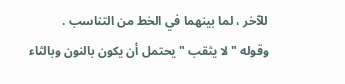للآخر ، لما بينهما في الخط من التناسب .
وقوله " لا يثقب " يحتمل أن يكون بالنون وبالثاء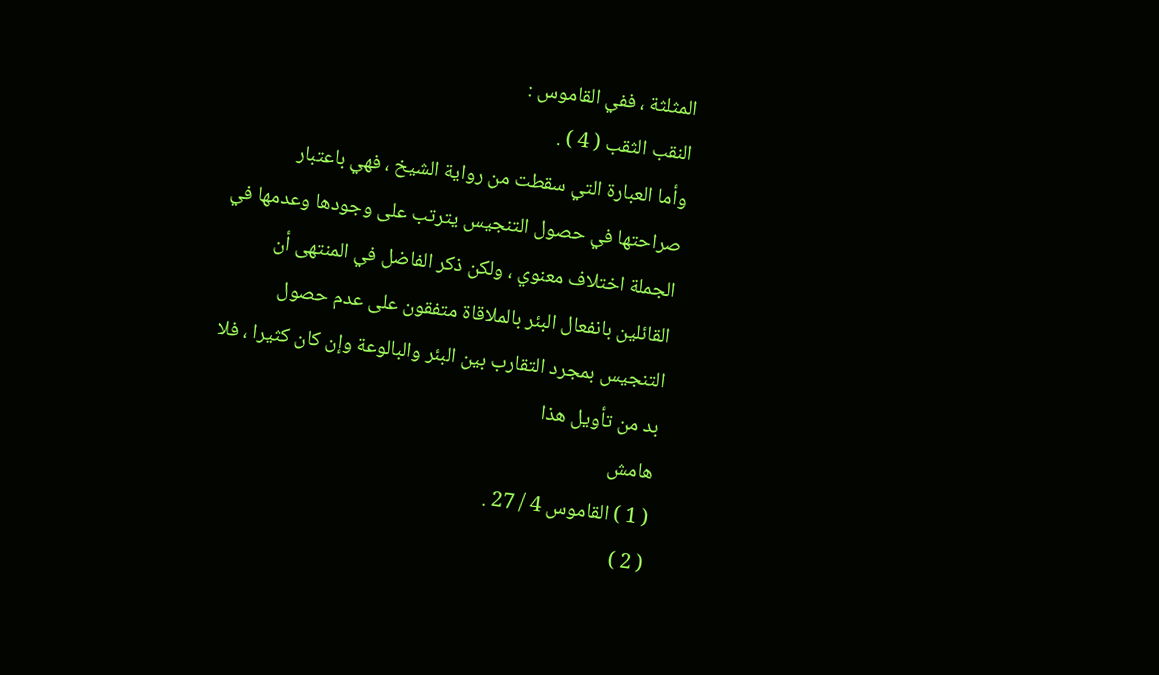المثلثة ، ففي القاموس :
النقب الثقب ( 4 ) .
وأما العبارة التي سقطت من رواية الشيخ ، فهي باعتبار صراحتها في حصول التنجيس يترتب على وجودها وعدمها في الجملة اختلاف معنوي ، ولكن ذكر الفاضل في المنتهى أن القائلين بانفعال البئر بالملاقاة متفقون على عدم حصول التنجيس بمجرد التقارب بين البئر والبالوعة وإن كان كثيرا ، فلا بد من تأويل هذا
هامش
( 1 ) القاموس 4 / 27 .
( 2 )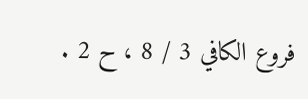فروع الكافي 3 / 8 ، ح 2 .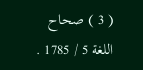( 3 ) صحاح اللغة 5 / 1785 .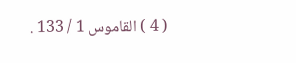( 4 ) القاموس 1 / 133 .